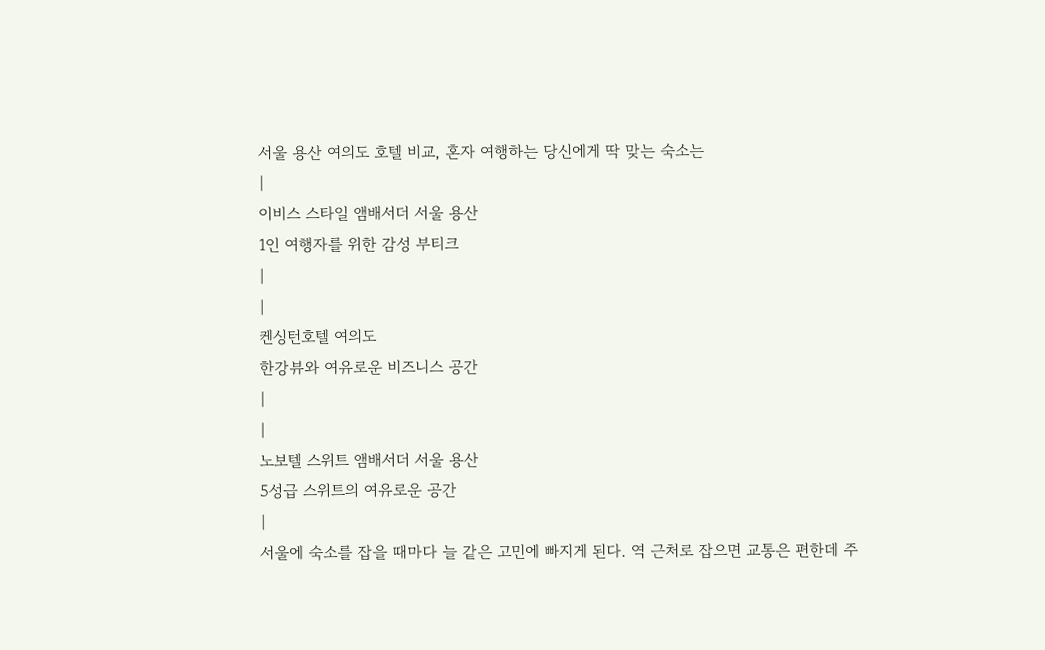서울 용산 여의도 호텔 비교, 혼자 여행하는 당신에게 딱 맞는 숙소는
|
이비스 스타일 앰배서더 서울 용산
1인 여행자를 위한 감성 부티크
|
|
켄싱턴호텔 여의도
한강뷰와 여유로운 비즈니스 공간
|
|
노보텔 스위트 앰배서더 서울 용산
5성급 스위트의 여유로운 공간
|
서울에 숙소를 잡을 때마다 늘 같은 고민에 빠지게 된다. 역 근처로 잡으면 교통은 편한데 주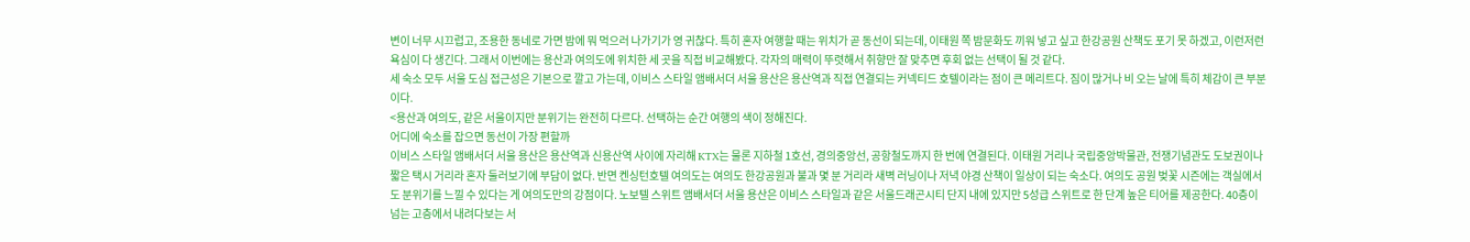변이 너무 시끄럽고, 조용한 동네로 가면 밤에 뭐 먹으러 나가기가 영 귀찮다. 특히 혼자 여행할 때는 위치가 곧 동선이 되는데, 이태원 쪽 밤문화도 끼워 넣고 싶고 한강공원 산책도 포기 못 하겠고, 이런저런 욕심이 다 생긴다. 그래서 이번에는 용산과 여의도에 위치한 세 곳을 직접 비교해봤다. 각자의 매력이 뚜렷해서 취향만 잘 맞추면 후회 없는 선택이 될 것 같다.
세 숙소 모두 서울 도심 접근성은 기본으로 깔고 가는데, 이비스 스타일 앰배서더 서울 용산은 용산역과 직접 연결되는 커넥티드 호텔이라는 점이 큰 메리트다. 짐이 많거나 비 오는 날에 특히 체감이 큰 부분이다.
<용산과 여의도, 같은 서울이지만 분위기는 완전히 다르다. 선택하는 순간 여행의 색이 정해진다.
어디에 숙소를 잡으면 동선이 가장 편할까
이비스 스타일 앰배서더 서울 용산은 용산역과 신용산역 사이에 자리해 KTX는 물론 지하철 1호선, 경의중앙선, 공항철도까지 한 번에 연결된다. 이태원 거리나 국립중앙박물관, 전쟁기념관도 도보권이나 짧은 택시 거리라 혼자 둘러보기에 부담이 없다. 반면 켄싱턴호텔 여의도는 여의도 한강공원과 불과 몇 분 거리라 새벽 러닝이나 저녁 야경 산책이 일상이 되는 숙소다. 여의도 공원 벚꽃 시즌에는 객실에서도 분위기를 느낄 수 있다는 게 여의도만의 강점이다. 노보텔 스위트 앰배서더 서울 용산은 이비스 스타일과 같은 서울드래곤시티 단지 내에 있지만 5성급 스위트로 한 단계 높은 티어를 제공한다. 40층이 넘는 고층에서 내려다보는 서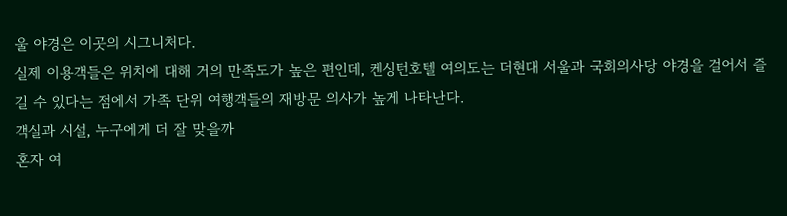울 야경은 이곳의 시그니처다.
실제 이용객들은 위치에 대해 거의 만족도가 높은 편인데, 켄싱턴호텔 여의도는 더현대 서울과 국회의사당 야경을 걸어서 즐길 수 있다는 점에서 가족 단위 여행객들의 재방문 의사가 높게 나타난다.
객실과 시설, 누구에게 더 잘 맞을까
혼자 여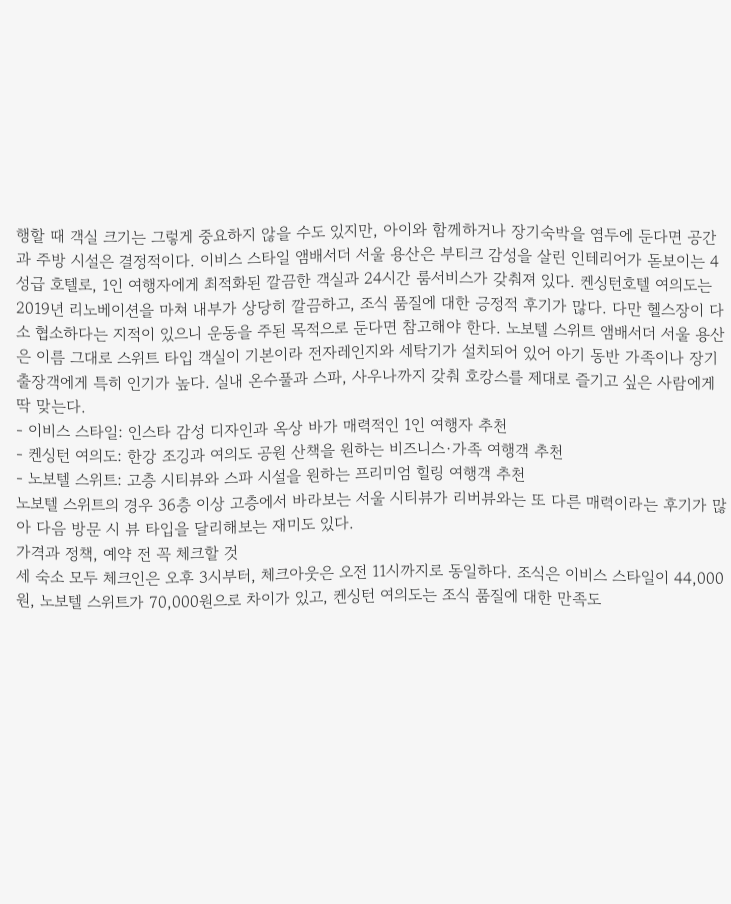행할 때 객실 크기는 그렇게 중요하지 않을 수도 있지만, 아이와 함께하거나 장기숙박을 염두에 둔다면 공간과 주방 시설은 결정적이다. 이비스 스타일 앰배서더 서울 용산은 부티크 감성을 살린 인테리어가 돋보이는 4성급 호텔로, 1인 여행자에게 최적화된 깔끔한 객실과 24시간 룸서비스가 갖춰져 있다. 켄싱턴호텔 여의도는 2019년 리노베이션을 마쳐 내부가 상당히 깔끔하고, 조식 품질에 대한 긍정적 후기가 많다. 다만 헬스장이 다소 협소하다는 지적이 있으니 운동을 주된 목적으로 둔다면 참고해야 한다. 노보텔 스위트 앰배서더 서울 용산은 이름 그대로 스위트 타입 객실이 기본이라 전자레인지와 세탁기가 설치되어 있어 아기 동반 가족이나 장기 출장객에게 특히 인기가 높다. 실내 온수풀과 스파, 사우나까지 갖춰 호캉스를 제대로 즐기고 싶은 사람에게 딱 맞는다.
- 이비스 스타일: 인스타 감성 디자인과 옥상 바가 매력적인 1인 여행자 추천
- 켄싱턴 여의도: 한강 조깅과 여의도 공원 산책을 원하는 비즈니스·가족 여행객 추천
- 노보텔 스위트: 고층 시티뷰와 스파 시설을 원하는 프리미엄 힐링 여행객 추천
노보텔 스위트의 경우 36층 이상 고층에서 바라보는 서울 시티뷰가 리버뷰와는 또 다른 매력이라는 후기가 많아 다음 방문 시 뷰 타입을 달리해보는 재미도 있다.
가격과 정책, 예약 전 꼭 체크할 것
세 숙소 모두 체크인은 오후 3시부터, 체크아웃은 오전 11시까지로 동일하다. 조식은 이비스 스타일이 44,000원, 노보텔 스위트가 70,000원으로 차이가 있고, 켄싱턴 여의도는 조식 품질에 대한 만족도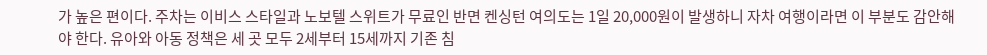가 높은 편이다. 주차는 이비스 스타일과 노보텔 스위트가 무료인 반면 켄싱턴 여의도는 1일 20,000원이 발생하니 자차 여행이라면 이 부분도 감안해야 한다. 유아와 아동 정책은 세 곳 모두 2세부터 15세까지 기존 침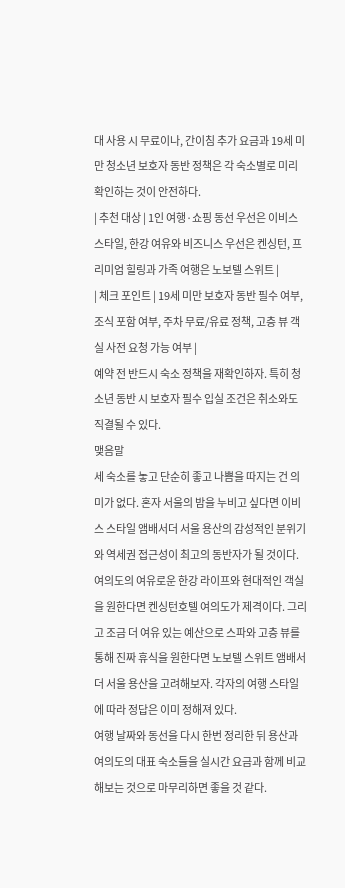대 사용 시 무료이나, 간이침 추가 요금과 19세 미만 청소년 보호자 동반 정책은 각 숙소별로 미리 확인하는 것이 안전하다.
| 추천 대상 | 1인 여행·쇼핑 동선 우선은 이비스 스타일, 한강 여유와 비즈니스 우선은 켄싱턴, 프리미엄 힐링과 가족 여행은 노보텔 스위트 |
| 체크 포인트 | 19세 미만 보호자 동반 필수 여부, 조식 포함 여부, 주차 무료/유료 정책, 고층 뷰 객실 사전 요청 가능 여부 |
예약 전 반드시 숙소 정책을 재확인하자. 특히 청소년 동반 시 보호자 필수 입실 조건은 취소와도 직결될 수 있다.
맺음말
세 숙소를 놓고 단순히 좋고 나쁨을 따지는 건 의미가 없다. 혼자 서울의 밤을 누비고 싶다면 이비스 스타일 앰배서더 서울 용산의 감성적인 분위기와 역세권 접근성이 최고의 동반자가 될 것이다. 여의도의 여유로운 한강 라이프와 현대적인 객실을 원한다면 켄싱턴호텔 여의도가 제격이다. 그리고 조금 더 여유 있는 예산으로 스파와 고층 뷰를 통해 진짜 휴식을 원한다면 노보텔 스위트 앰배서더 서울 용산을 고려해보자. 각자의 여행 스타일에 따라 정답은 이미 정해져 있다.
여행 날짜와 동선을 다시 한번 정리한 뒤 용산과 여의도의 대표 숙소들을 실시간 요금과 함께 비교해보는 것으로 마무리하면 좋을 것 같다.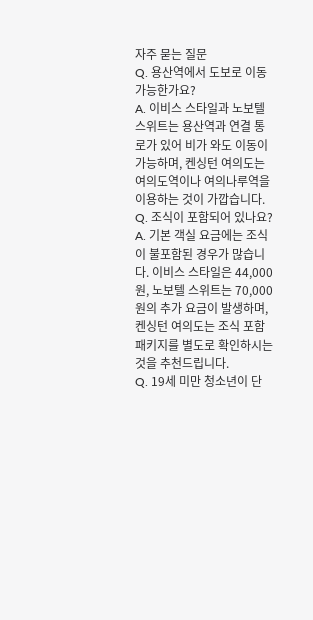자주 묻는 질문
Q. 용산역에서 도보로 이동 가능한가요?
A. 이비스 스타일과 노보텔 스위트는 용산역과 연결 통로가 있어 비가 와도 이동이 가능하며, 켄싱턴 여의도는 여의도역이나 여의나루역을 이용하는 것이 가깝습니다.
Q. 조식이 포함되어 있나요?
A. 기본 객실 요금에는 조식이 불포함된 경우가 많습니다. 이비스 스타일은 44,000원, 노보텔 스위트는 70,000원의 추가 요금이 발생하며, 켄싱턴 여의도는 조식 포함 패키지를 별도로 확인하시는 것을 추천드립니다.
Q. 19세 미만 청소년이 단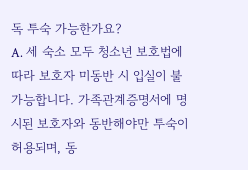독 투숙 가능한가요?
A. 세 숙소 모두 청소년 보호법에 따라 보호자 미동반 시 입실이 불가능합니다. 가족관계증명서에 명시된 보호자와 동반해야만 투숙이 허용되며, 동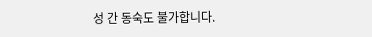성 간 동숙도 불가합니다.